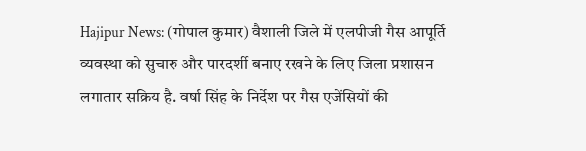Hajipur News: (गोपाल कुमार) वैशाली जिले में एलपीजी गैस आपूर्ति व्यवस्था को सुचारु और पारदर्शी बनाए रखने के लिए जिला प्रशासन लगातार सक्रिय है. वर्षा सिंह के निर्देश पर गैस एजेंसियों की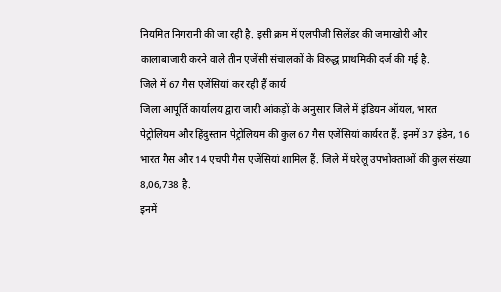नियमित निगरानी की जा रही है. इसी क्रम में एलपीजी सिलेंडर की जमाखोरी और कालाबाजारी करने वाले तीन एजेंसी संचालकों के विरुद्ध प्राथमिकी दर्ज की गई है.
जिले में 67 गैस एजेंसियां कर रही हैं कार्य
जिला आपूर्ति कार्यालय द्वारा जारी आंकड़ों के अनुसार जिले में इंडियन ऑयल, भारत पेट्रोलियम और हिंदुस्तान पेट्रोलियम की कुल 67 गैस एजेंसियां कार्यरत हैं. इनमें 37 इंडेन, 16 भारत गैस और 14 एचपी गैस एजेंसियां शामिल हैं. जिले में घरेलू उपभोक्ताओं की कुल संख्या 8,06,738 है.
इनमें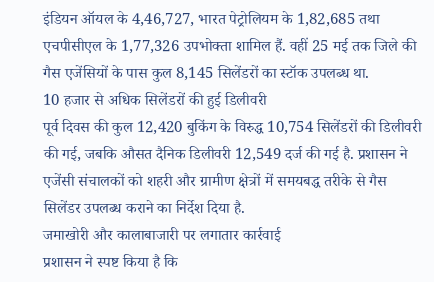इंडियन ऑयल के 4,46,727, भारत पेट्रोलियम के 1,82,685 तथा एचपीसीएल के 1,77,326 उपभोक्ता शामिल हैं. वहीं 25 मई तक जिले की गैस एजेंसियों के पास कुल 8,145 सिलेंडरों का स्टॉक उपलब्ध था.
10 हजार से अधिक सिलेंडरों की हुई डिलीवरी
पूर्व दिवस की कुल 12,420 बुकिंग के विरुद्ध 10,754 सिलेंडरों की डिलीवरी की गई, जबकि औसत दैनिक डिलीवरी 12,549 दर्ज की गई है. प्रशासन ने एजेंसी संचालकों को शहरी और ग्रामीण क्षेत्रों में समयबद्ध तरीके से गैस सिलेंडर उपलब्ध कराने का निर्देश दिया है.
जमाखोरी और कालाबाजारी पर लगातार कार्रवाई
प्रशासन ने स्पष्ट किया है कि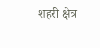शहरी क्षेत्र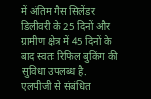में अंतिम गैस सिलेंडर डिलीवरी के 25 दिनों और ग्रामीण क्षेत्र में 45 दिनों के बाद स्वतः रिफिल बुकिंग की सुविधा उपलब्ध है. एलपीजी से संबंधित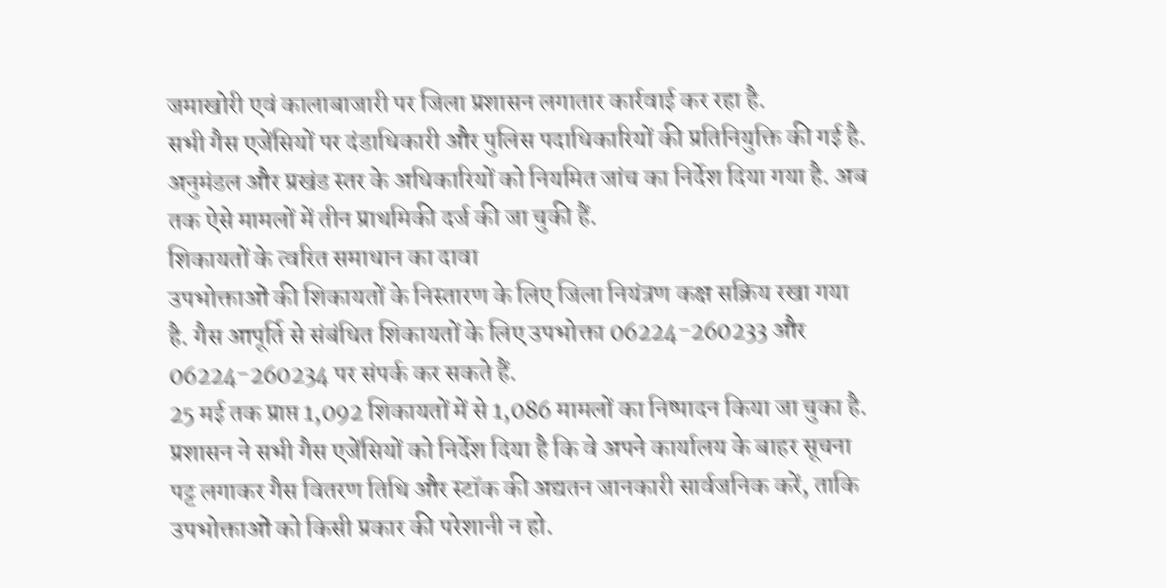जमाखोरी एवं कालाबाजारी पर जिला प्रशासन लगातार कार्रवाई कर रहा है.
सभी गैस एजेंसियों पर दंडाधिकारी और पुलिस पदाधिकारियों की प्रतिनियुक्ति की गई है. अनुमंडल और प्रखंड स्तर के अधिकारियों को नियमित जांच का निर्देश दिया गया है. अब तक ऐसे मामलों में तीन प्राथमिकी दर्ज की जा चुकी हैं.
शिकायतों के त्वरित समाधान का दावा
उपभोक्ताओं की शिकायतों के निस्तारण के लिए जिला नियंत्रण कक्ष सक्रिय रखा गया है. गैस आपूर्ति से संबंधित शिकायतों के लिए उपभोक्ता 06224-260233 और 06224-260234 पर संपर्क कर सकते हैं.
25 मई तक प्राप्त 1,092 शिकायतों में से 1,086 मामलों का निष्पादन किया जा चुका है. प्रशासन ने सभी गैस एजेंसियों को निर्देश दिया है कि वे अपने कार्यालय के बाहर सूचना पट्ट लगाकर गैस वितरण तिथि और स्टॉक की अद्यतन जानकारी सार्वजनिक करें, ताकि उपभोक्ताओं को किसी प्रकार की परेशानी न हो.